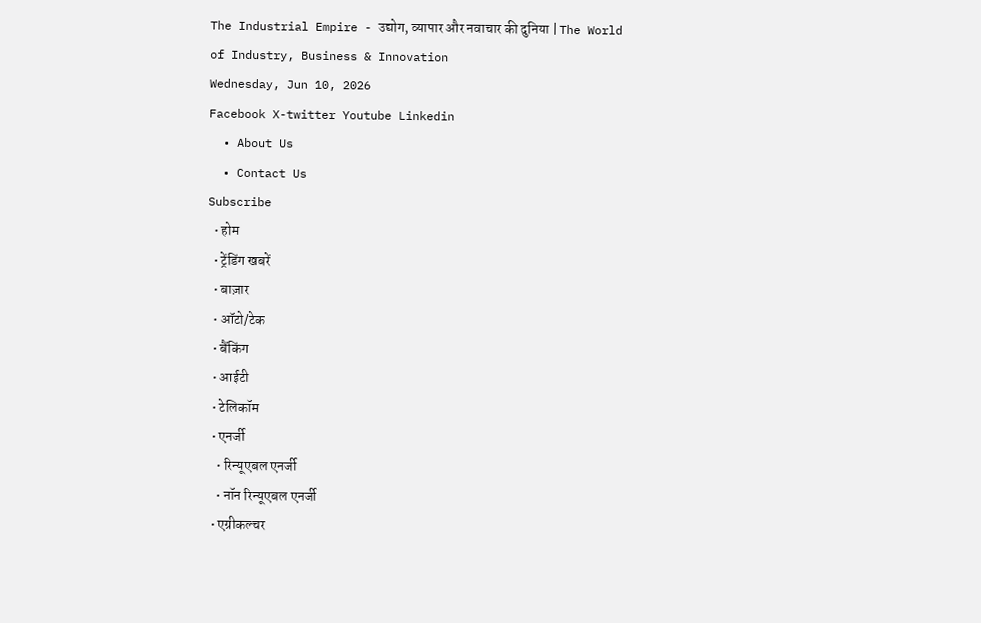The Industrial Empire - उद्योग, व्यापार और नवाचार की दुनिया | The World of Industry, Business & Innovation
Wednesday, Jun 10, 2026
Facebook X-twitter Youtube Linkedin
  • About Us
  • Contact Us
Subscribe
  • होम
  • ट्रेंडिंग खबरें
  • बाज़ार
  • ऑटो/टेक
  • बैंकिंग
  • आईटी
  • टेलिकॉम
  • एनर्जी
    • रिन्यूएबल एनर्जी
    • नॉन रिन्यूएबल एनर्जी
  • एग्रीकल्चर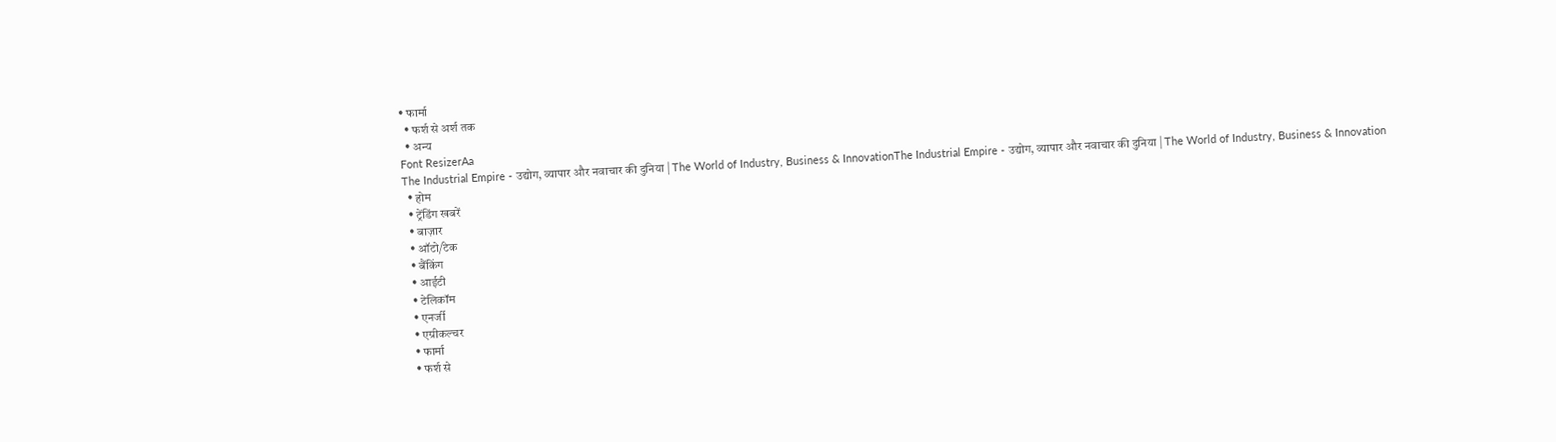• फार्मा
  • फर्श से अर्श तक
  • अन्य
Font ResizerAa
The Industrial Empire - उद्योग, व्यापार और नवाचार की दुनिया | The World of Industry, Business & InnovationThe Industrial Empire - उद्योग, व्यापार और नवाचार की दुनिया | The World of Industry, Business & Innovation
  • होम
  • ट्रेंडिंग खबरें
  • बाज़ार
  • ऑटो/टेक
  • बैंकिंग
  • आईटी
  • टेलिकॉम
  • एनर्जी
  • एग्रीकल्चर
  • फार्मा
  • फर्श से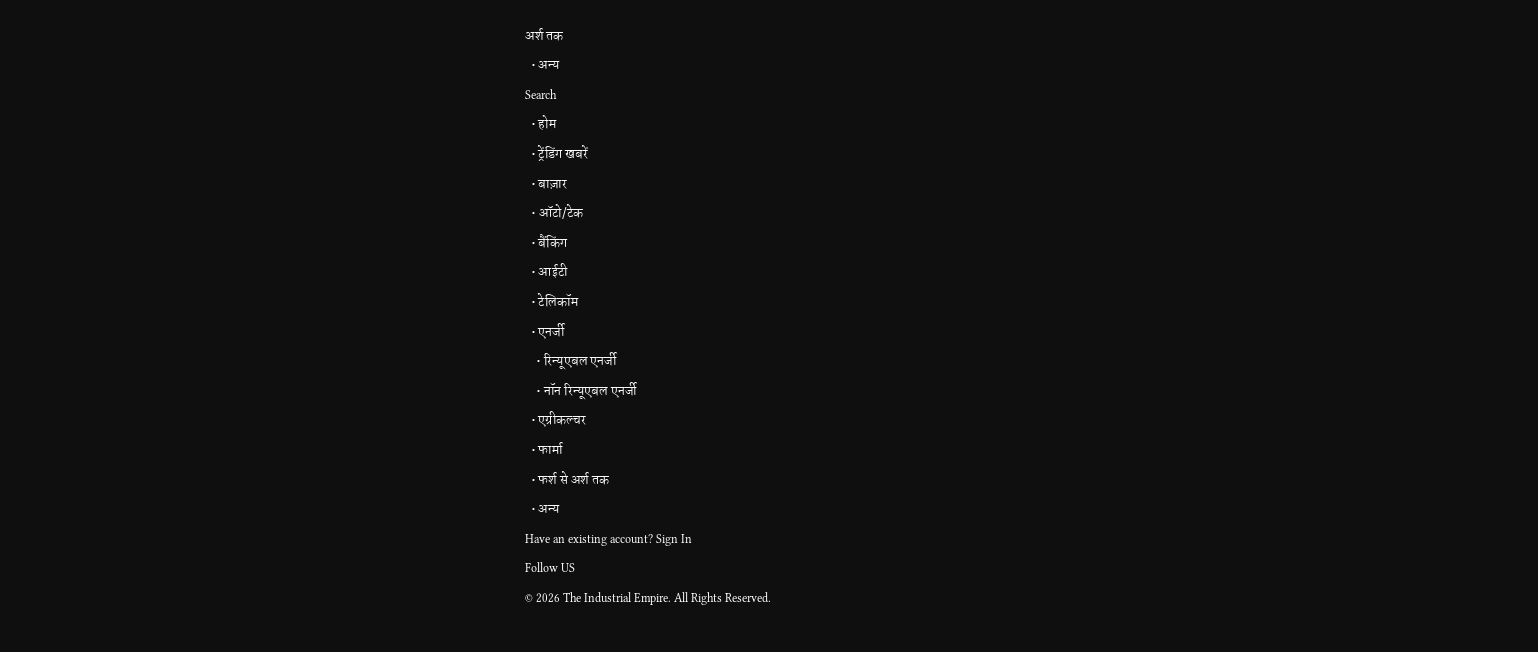अर्श तक
  • अन्य
Search
  • होम
  • ट्रेंडिंग खबरें
  • बाज़ार
  • ऑटो/टेक
  • बैंकिंग
  • आईटी
  • टेलिकॉम
  • एनर्जी
    • रिन्यूएबल एनर्जी
    • नॉन रिन्यूएबल एनर्जी
  • एग्रीकल्चर
  • फार्मा
  • फर्श से अर्श तक
  • अन्य
Have an existing account? Sign In
Follow US
© 2026 The Industrial Empire. All Rights Reserved.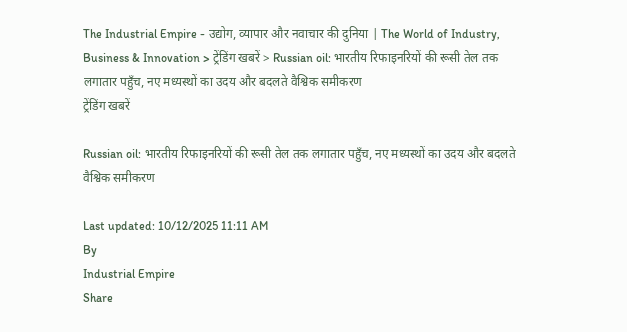The Industrial Empire - उद्योग, व्यापार और नवाचार की दुनिया | The World of Industry, Business & Innovation > ट्रेंडिंग खबरें > Russian oil: भारतीय रिफाइनरियों की रूसी तेल तक लगातार पहुँच, नए मध्यस्थों का उदय और बदलते वैश्विक समीकरण
ट्रेंडिंग खबरें

Russian oil: भारतीय रिफाइनरियों की रूसी तेल तक लगातार पहुँच, नए मध्यस्थों का उदय और बदलते वैश्विक समीकरण

Last updated: 10/12/2025 11:11 AM
By
Industrial Empire
Share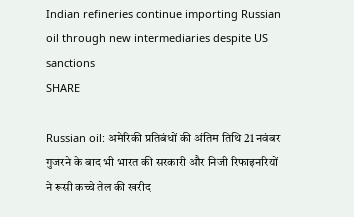Indian refineries continue importing Russian oil through new intermediaries despite US sanctions
SHARE

Russian oil: अमेरिकी प्रतिबंधों की अंतिम तिथि 21 नवंबर गुजरने के बाद भी भारत की सरकारी और निजी रिफाइनरियों ने रूसी कच्चे तेल की खरीद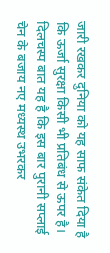जारी रखकर दुनिया को यह साफ संकेत दिया है कि ऊर्जा सुरक्षा किसी भी प्रतिबंध से ऊपर है। दिलचस्प बात यह है कि इस बार पुरानी सप्लाई चेन के बजाय नए मध्यस्थ उभरकर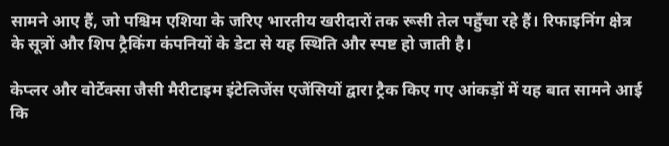सामने आए हैं, जो पश्चिम एशिया के जरिए भारतीय खरीदारों तक रूसी तेल पहुँचा रहे हैं। रिफाइनिंग क्षेत्र के सूत्रों और शिप ट्रैकिंग कंपनियों के डेटा से यह स्थिति और स्पष्ट हो जाती है।

केप्लर और वोर्टेक्सा जैसी मैरीटाइम इंटेलिजेंस एजेंसियों द्वारा ट्रैक किए गए आंकड़ों में यह बात सामने आई कि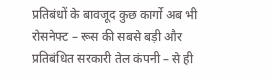प्रतिबंधों के बावजूद कुछ कार्गो अब भी रोसनेफ्ट – रूस की सबसे बड़ी और प्रतिबंधित सरकारी तेल कंपनी – से ही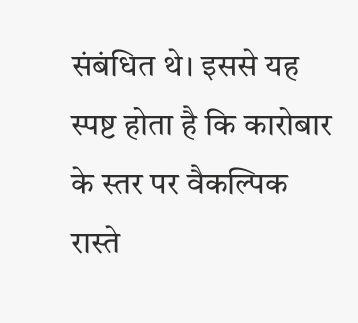संबंधित थे। इससे यह स्पष्ट होता है कि कारोबार के स्तर पर वैकल्पिक रास्ते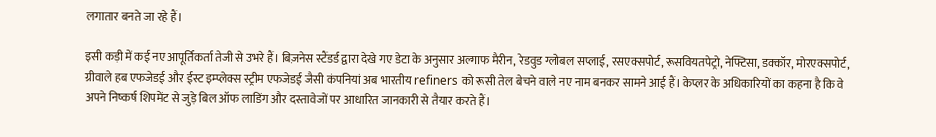लगातार बनते जा रहे हैं।

इसी कड़ी में कई नए आपूर्तिकर्ता तेजी से उभरे हैं। बिज़नेस स्टैंडर्ड द्वारा देखे गए डेटा के अनुसार अल्गाफ मैरीन, रेडवुड ग्लोबल सप्लाई, रसएक्सपोर्ट, रूसवियतपेट्रो, नेफ्टिसा, डक्कॉर, मोरएक्सपोर्ट, ग्रीवाले हब एफजेडई और ईस्ट इम्प्लेक्स स्ट्रीम एफजेडई जैसी कंपनियां अब भारतीय refiners को रूसी तेल बेचने वाले नए नाम बनकर सामने आई हैं। केप्लर के अधिकारियों का कहना है कि वे अपने निष्कर्ष शिपमेंट से जुड़े बिल ऑफ लाडिंग और दस्तावेजों पर आधारित जानकारी से तैयार करते हैं।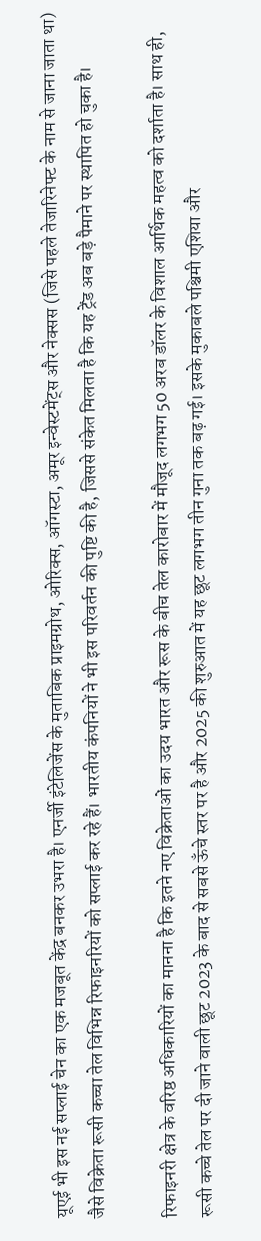यूएई भी इस नई सप्लाई चेन का एक मजबूत केंद्र बनकर उभरा है। एनर्जी इंटेलिजेंस के मुताबिक प्राइमग्रोथ, ओरिक्स, ऑगस्टा, अमूर इन्वेस्टमेंट्स और नेक्सस (जिसे पहले तेजारिनेफ्ट के नाम से जाना जाता था) जैसे विक्रेता रूसी कच्चा तेल विभिन्न रिफाइनरियों को सप्लाई कर रहे हैं। भारतीय कंपनियों ने भी इस परिवर्तन की पुष्टि की है, जिससे संकेत मिलता है कि यह ट्रेंड अब बड़े पैमाने पर स्थापित हो चुका है।

रिफाइनरी क्षेत्र के वरिष्ठ अधिकारियों का मानना है कि इतने नए विक्रेताओं का उदय भारत और रूस के बीच तेल कारोबार में मौजूद लगभग 50 अरब डॉलर के विशाल आर्थिक महत्व को दर्शाता है। साथ ही, रूसी कच्चे तेल पर दी जाने वाली छूट 2023 के बाद से सबसे ऊँचे स्तर पर है और 2025 की शुरुआत में यह छूट लगभग तीन गुना तक बढ़ गई। इसके मुकाबले पश्चिमी एशिया और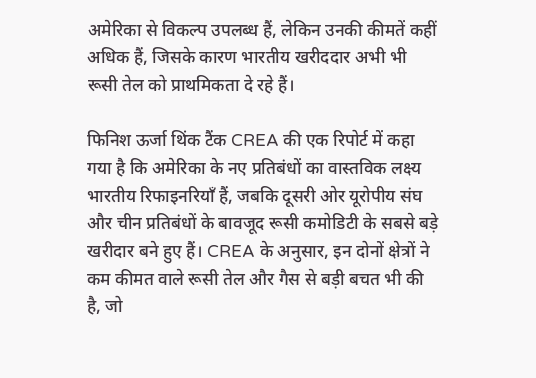अमेरिका से विकल्प उपलब्ध हैं, लेकिन उनकी कीमतें कहीं अधिक हैं, जिसके कारण भारतीय खरीददार अभी भी रूसी तेल को प्राथमिकता दे रहे हैं।

फिनिश ऊर्जा थिंक टैंक CREA की एक रिपोर्ट में कहा गया है कि अमेरिका के नए प्रतिबंधों का वास्तविक लक्ष्य भारतीय रिफाइनरियाँ हैं, जबकि दूसरी ओर यूरोपीय संघ और चीन प्रतिबंधों के बावजूद रूसी कमोडिटी के सबसे बड़े खरीदार बने हुए हैं। CREA के अनुसार, इन दोनों क्षेत्रों ने कम कीमत वाले रूसी तेल और गैस से बड़ी बचत भी की है, जो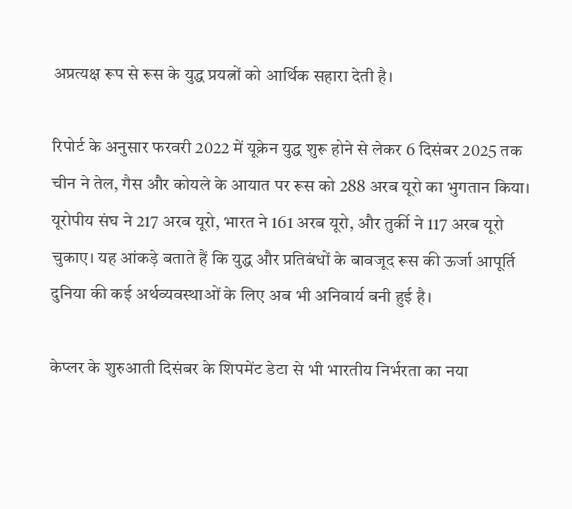अप्रत्यक्ष रूप से रूस के युद्ध प्रयत्नों को आर्थिक सहारा देती है।

रिपोर्ट के अनुसार फरवरी 2022 में यूक्रेन युद्ध शुरू होने से लेकर 6 दिसंबर 2025 तक चीन ने तेल, गैस और कोयले के आयात पर रूस को 288 अरब यूरो का भुगतान किया। यूरोपीय संघ ने 217 अरब यूरो, भारत ने 161 अरब यूरो, और तुर्की ने 117 अरब यूरो चुकाए। यह आंकड़े बताते हैं कि युद्ध और प्रतिबंधों के बावजूद रूस की ऊर्जा आपूर्ति दुनिया की कई अर्थव्यवस्थाओं के लिए अब भी अनिवार्य बनी हुई है।

केप्लर के शुरुआती दिसंबर के शिपमेंट डेटा से भी भारतीय निर्भरता का नया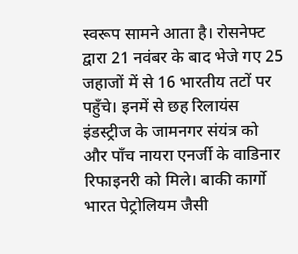स्वरूप सामने आता है। रोसनेफ्ट द्वारा 21 नवंबर के बाद भेजे गए 25 जहाजों में से 16 भारतीय तटों पर पहुँचे। इनमें से छह रिलायंस इंडस्ट्रीज के जामनगर संयंत्र को और पाँच नायरा एनर्जी के वाडिनार रिफाइनरी को मिले। बाकी कार्गो भारत पेट्रोलियम जैसी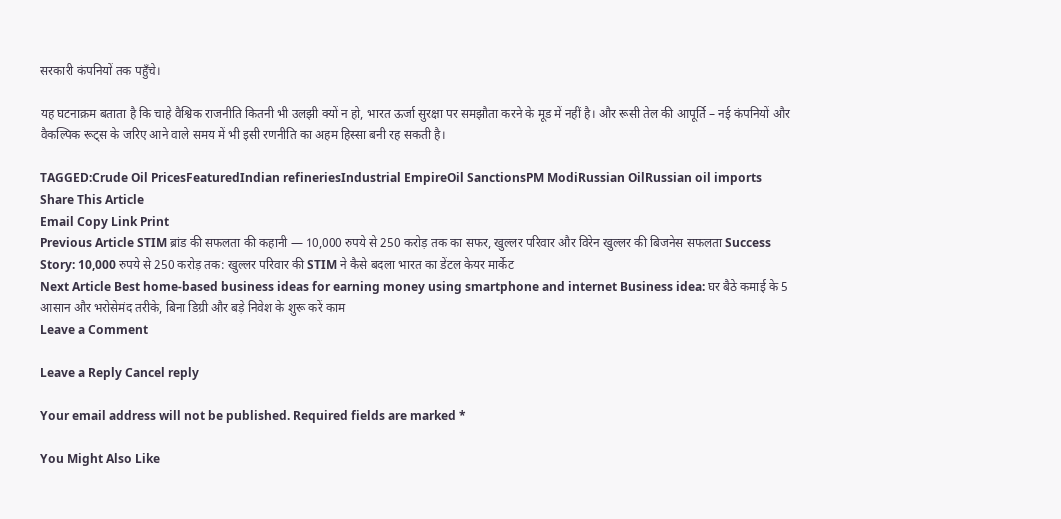सरकारी कंपनियों तक पहुँचे।

यह घटनाक्रम बताता है कि चाहे वैश्विक राजनीति कितनी भी उलझी क्यों न हो, भारत ऊर्जा सुरक्षा पर समझौता करने के मूड में नहीं है। और रूसी तेल की आपूर्ति – नई कंपनियों और वैकल्पिक रूट्स के जरिए आने वाले समय में भी इसी रणनीति का अहम हिस्सा बनी रह सकती है।

TAGGED:Crude Oil PricesFeaturedIndian refineriesIndustrial EmpireOil SanctionsPM ModiRussian OilRussian oil imports
Share This Article
Email Copy Link Print
Previous Article STIM ब्रांड की सफलता की कहानी — 10,000 रुपये से 250 करोड़ तक का सफर, खुल्लर परिवार और विरेन खुल्लर की बिजनेस सफलता Success Story: 10,000 रुपये से 250 करोड़ तक: खुल्लर परिवार की STIM ने कैसे बदला भारत का डेंटल केयर मार्केट
Next Article Best home-based business ideas for earning money using smartphone and internet Business idea: घर बैठे कमाई के 5 आसान और भरोसेमंद तरीके, बिना डिग्री और बड़े निवेश के शुरू करें काम
Leave a Comment

Leave a Reply Cancel reply

Your email address will not be published. Required fields are marked *

You Might Also Like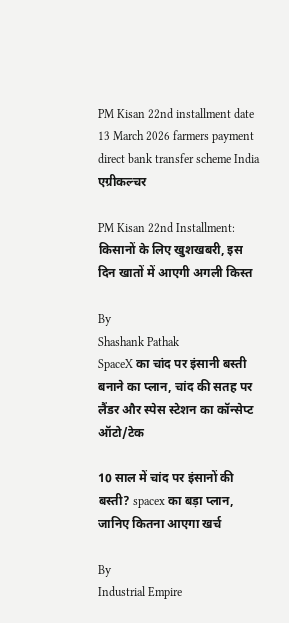PM Kisan 22nd installment date 13 March 2026 farmers payment direct bank transfer scheme India
एग्रीकल्चर

PM Kisan 22nd Installment: किसानों के लिए खुशखबरी, इस दिन खातों में आएगी अगली किस्त

By
Shashank Pathak
SpaceX का चांद पर इंसानी बस्ती बनाने का प्लान, चांद की सतह पर लैंडर और स्पेस स्टेशन का कॉन्सेप्ट
ऑटो/टेक

10 साल में चांद पर इंसानों की बस्ती? spacex का बड़ा प्लान, जानिए कितना आएगा खर्च

By
Industrial Empire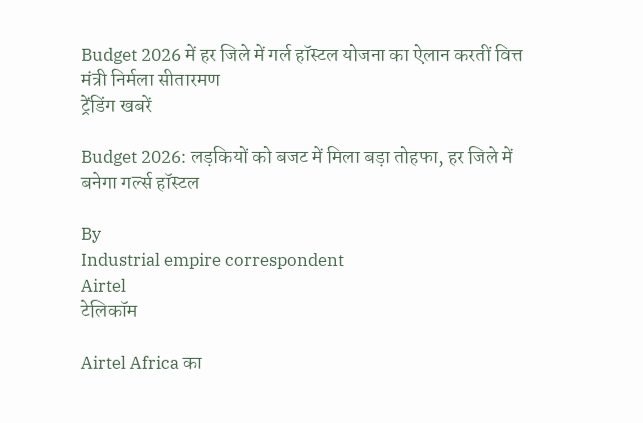Budget 2026 में हर जिले में गर्ल हॉस्टल योजना का ऐलान करतीं वित्त मंत्री निर्मला सीतारमण
ट्रेंडिंग खबरें

Budget 2026: लड़कियों को बजट में मिला बड़ा तोहफा, हर जिले में बनेगा गर्ल्स हॉस्टल

By
Industrial empire correspondent
Airtel
टेलिकॉम

Airtel Africa का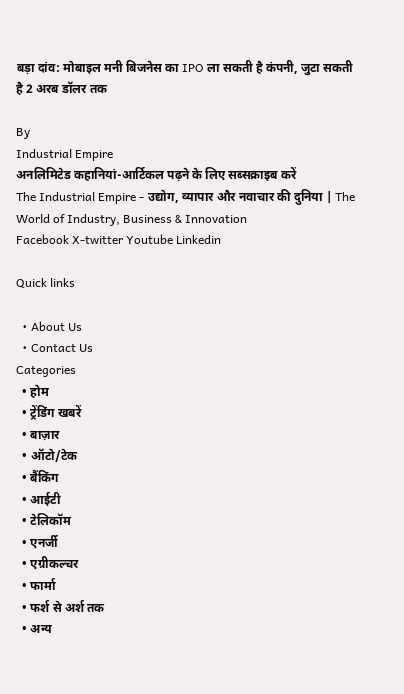बड़ा दांव: मोबाइल मनी बिजनेस का IPO ला सकती है कंपनी, जुटा सकती है 2 अरब डॉलर तक

By
Industrial Empire
अनलिमिटेड कहानियां-आर्टिकल पढ़ने के लिए सब्सक्राइब करें
The Industrial Empire - उद्योग, व्यापार और नवाचार की दुनिया | The World of Industry, Business & Innovation
Facebook X-twitter Youtube Linkedin

Quick links

  • About Us
  • Contact Us
Categories
  • होम
  • ट्रेंडिंग खबरें
  • बाज़ार
  • ऑटो/टेक
  • बैंकिंग
  • आईटी
  • टेलिकॉम
  • एनर्जी
  • एग्रीकल्चर
  • फार्मा
  • फर्श से अर्श तक
  • अन्य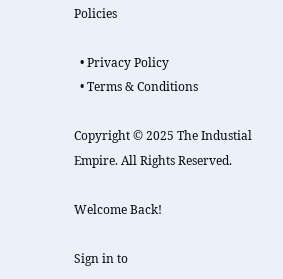Policies

  • Privacy Policy
  • Terms & Conditions

Copyright © 2025 The Industial Empire. All Rights Reserved.

Welcome Back!

Sign in to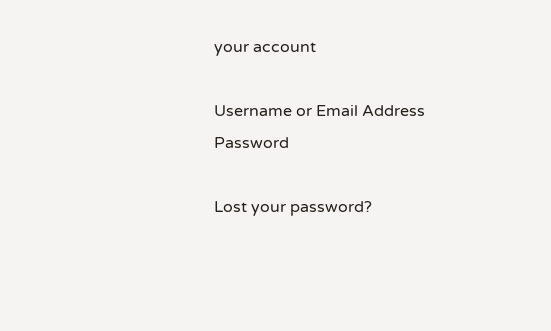your account

Username or Email Address
Password

Lost your password?